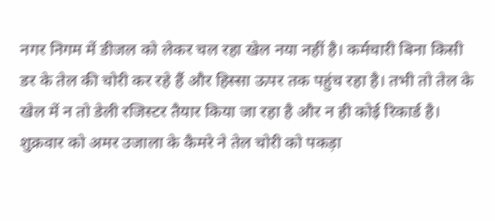नगर निगम में डीजल को लेकर चल रहा खेल नया नहीं है। कर्मचारी बिना किसी डर के तेल की चोरी कर रहे हैं और हिस्सा ऊपर तक पहुंच रहा है। तभी तो तेल के खेल में न तो डेली रजिस्टर तैयार किया जा रहा है और न ही कोई रिकार्ड है। शुक्रवार को अमर उजाला के कैमरे ने तेल चोरी को पकड़ा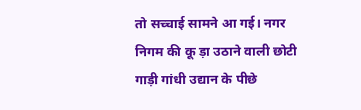तो सच्चाई सामने आ गई। नगर निगम की कू ड़ा उठाने वाली छोटी गाड़ी गांधी उद्यान के पीछे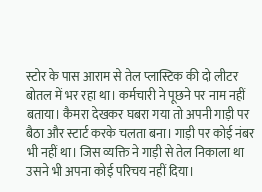स्टोर के पास आराम से तेल प्लास्टिक की दो लीटर बोतल में भर रहा था। कर्मचारी ने पूछने पर नाम नहीं बताया। कैमरा देखकर घबरा गया तो अपनी गाड़ी पर बैठा और स्टार्ट करके चलता बना। गाड़ी पर कोई नंबर भी नहीं था। जिस व्यक्ति ने गाड़ी से तेल निकाला था उसने भी अपना कोई परिचय नहीं दिया।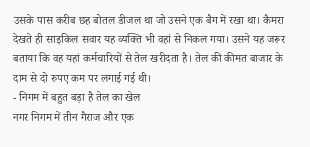उसके पास करीब छह बोतल डीजल था जो उसने एक बैग में रखा था। कैमरा देखते ही साइकिल सवार यह व्यक्ति भी वहां से निकल गया। उसने यह जरूर बताया कि वह यहां कर्मचारियों से तेल खरीदता है। तेल की कीमत बाजार के दाम से दो रुपए कम पर लगाई गई थी।
- निगम में बहुत बड़ा है तेल का खेल
नगर निगम में तीन गैराज और एक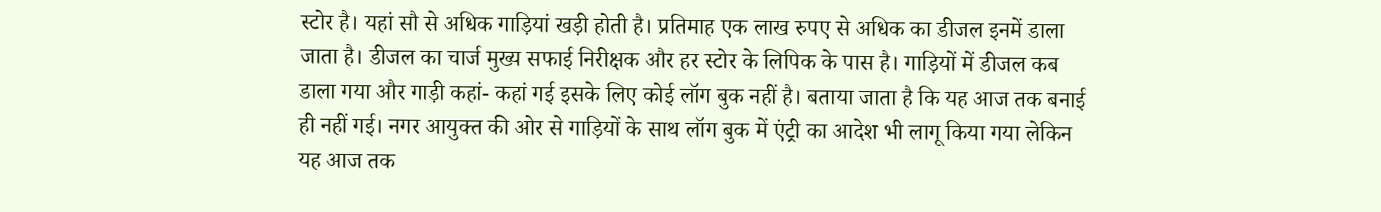स्टोर है। यहां सौ से अधिक गाड़ियां खड़ी होती है। प्रतिमाह एक लाख रुपए से अधिक का डीजल इनमें डाला जाता है। डीजल का चार्ज मुख्य सफाई निरीक्षक और हर स्टोर के लिपिक के पास है। गाड़ियों में डीजल कब डाला गया और गाड़ी कहां- कहां गई इसके लिए कोई लॉग बुक नहीं है। बताया जाता है कि यह आज तक बनाई ही नहीं गई। नगर आयुक्त की ओर से गाड़ियों के साथ लॉग बुक में एंट्री का आदेश भी लागू किया गया लेकिन यह आज तक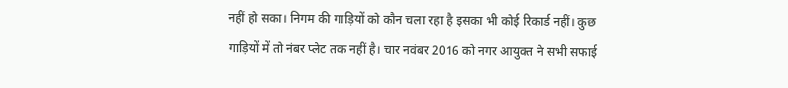नहीं हो सका। निगम की गाड़ियों को कौन चला रहा है इसका भी कोई रिकार्ड नहीं। कुछ गाड़ियों में तो नंबर प्लेट तक नहीं है। चार नवंबर 2016 को नगर आयुक्त ने सभी सफाई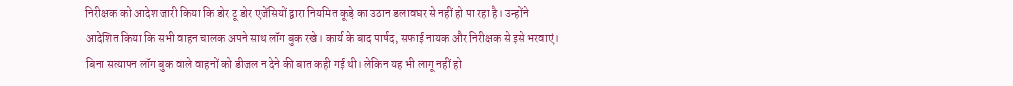निरीक्षक को आदेश जारी किया कि डोर टू डोर एजेंसियों द्वारा नियमित कूड़े का उठान डलावघर से नहीं हो पा रहा है। उन्होंने आदेशित किया कि सभी वाहन चालक अपने साथ लॉग बुक रखे। कार्य के बाद पार्षद, सफाई नायक और निरीक्षक से इसे भरवाएं। बिना सत्यापन लॉग बुक वाले वाहनों को डीजल न देने की बात कही गई थी। लेकिन यह भी लागू नहीं हो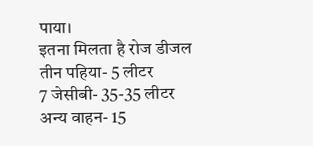पाया।
इतना मिलता है रोज डीजल
तीन पहिया- 5 लीटर
7 जेसीबी- 35-35 लीटर
अन्य वाहन- 15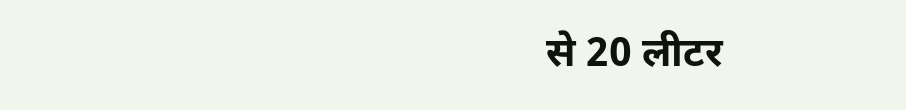से 20 लीटर